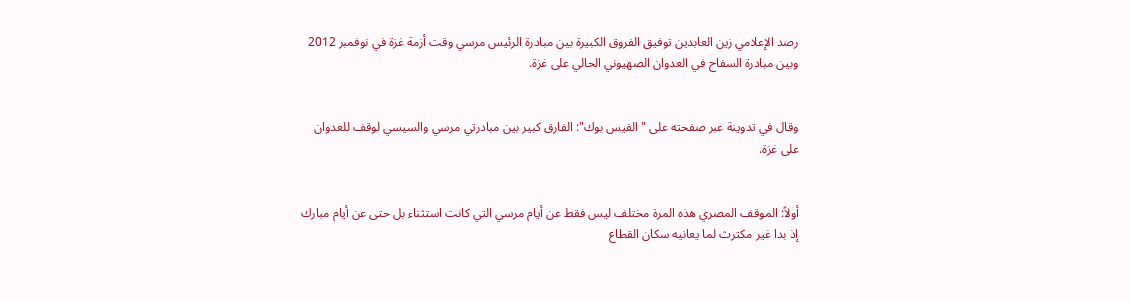رصد الإعلامي زين العابدين توفيق الفروق الكبيرة بين مبادرة الرئيس مرسي وقت أزمة غزة في نوفمبر 2012 وبين مبادرة السفاح في العدوان الصهيوني الحالي على غزة.


وقال في تدوينة عبر صفحته على "الفيس بوك": الفارق كبير بين مبادرتي مرسي والسيسي لوقف للعدوان على غزة.


أولاً: الموقف المصري هذه المرة مختلف ليس فقط عن أيام مرسي التي كانت استثناء بل حتى عن أيام مبارك إذ بدا غير مكترث لما يعانيه سكان القطاع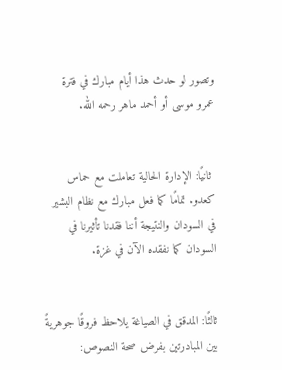وتصور لو حدث هذا أيام مبارك في فترة عمرو موسى أو أحمد ماهر رحمه الله.


 ثانيًا: الإدارة الحالية تعاملت مع حماس كعدو. تمامًا كما فعل مبارك مع نظام البشير في السودان والنتيجة أننا فقدنا تأثيرنا في السودان كما نفقده الآن في غزة.


ثالثًا: المدقق في الصياغة يلاحظ فروقًا جوهريةً بين المبادرتين بفرض صحة النصوص: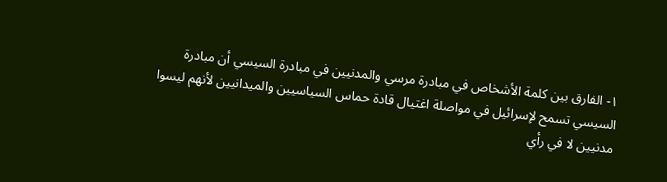١- الفارق بين كلمة الأشخاص في مبادرة مرسي والمدنيين في مبادرة السيسي أن مبادرة السيسي تسمح لإسرائيل في مواصلة اغتيال قادة حماس السياسيين والميدانيين لأنهم ليسوا مدنيين لا في رأي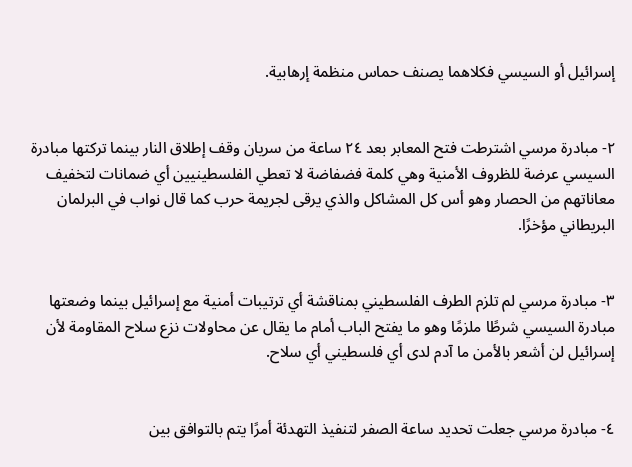إسرائيل أو السيسي فكلاهما يصنف حماس منظمة إرهابية.


٢- مبادرة مرسي اشترطت فتح المعابر بعد ٢٤ ساعة من سريان وقف إطلاق النار بينما تركتها مبادرة السيسي عرضة للظروف الأمنية وهي كلمة فضفاضة لا تعطي الفلسطينيين أي ضمانات لتخفيف معاناتهم من الحصار وهو أس كل المشاكل والذي يرقى لجريمة حرب كما قال نواب في البرلمان البريطاني مؤخرًا.


٣- مبادرة مرسي لم تلزم الطرف الفلسطيني بمناقشة أي ترتيبات أمنية مع إسرائيل بينما وضعتها مبادرة السيسي شرطًا ملزمًا وهو ما يفتح الباب أمام ما يقال عن محاولات نزع سلاح المقاومة لأن إسرائيل لن أشعر بالأمن ما آدم لدى أي فلسطيني أي سلاح.


٤- مبادرة مرسي جعلت تحديد ساعة الصفر لتنفيذ التهدئة أمرًا يتم بالتوافق بين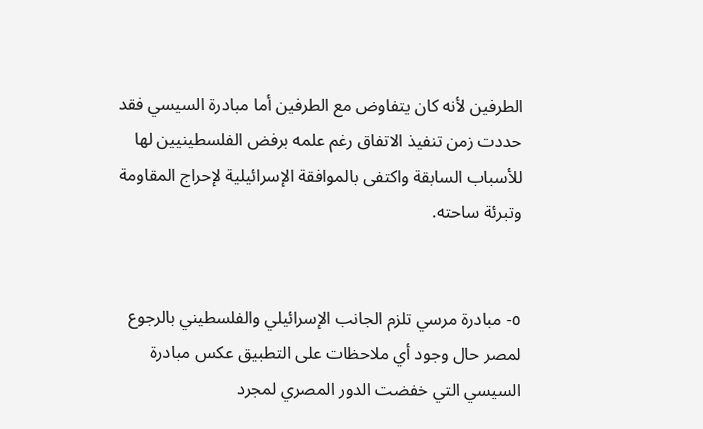الطرفين لأنه كان يتفاوض مع الطرفين أما مبادرة السيسي فقد حددت زمن تنفيذ الاتفاق رغم علمه برفض الفلسطينيين لها للأسباب السابقة واكتفى بالموافقة الإسرائيلية لإحراج المقاومة وتبرئة ساحته.


٥- مبادرة مرسي تلزم الجانب الإسرائيلي والفلسطيني بالرجوع لمصر حال وجود أي ملاحظات على التطبيق عكس مبادرة السيسي التي خفضت الدور المصري لمجرد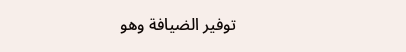توفير الضيافة وهو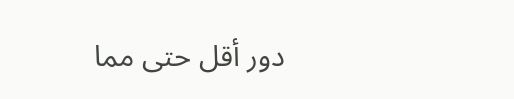دور أقل حتى مما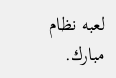لعبه نظام مبارك.